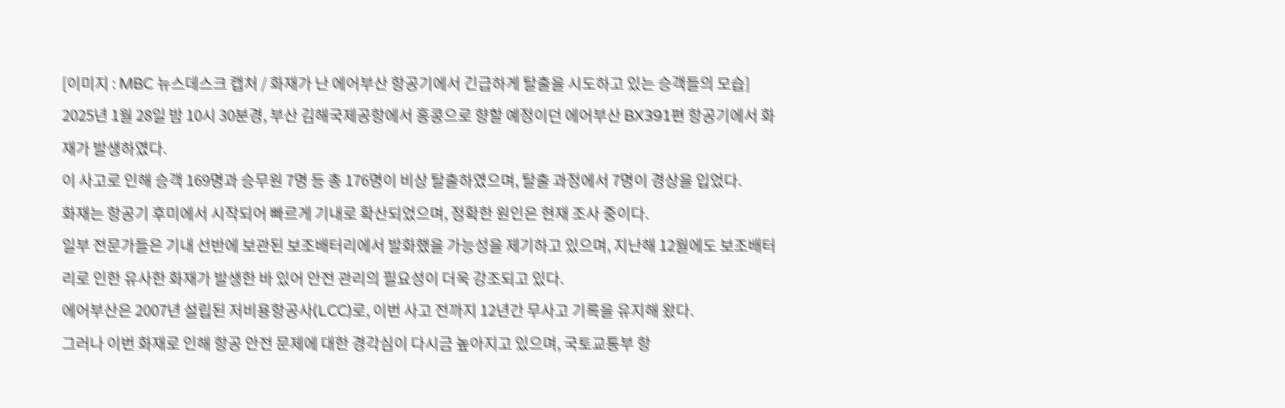[이미지 : MBC 뉴스데스크 캡처 / 화재가 난 에어부산 항공기에서 긴급하게 탈출을 시도하고 있는 승객들의 모습]
2025년 1월 28일 밤 10시 30분경, 부산 김해국제공항에서 홍콩으로 향할 예정이던 에어부산 BX391편 항공기에서 화재가 발생하였다.
이 사고로 인해 승객 169명과 승무원 7명 등 총 176명이 비상 탈출하였으며, 탈출 과정에서 7명이 경상을 입었다.
화재는 항공기 후미에서 시작되어 빠르게 기내로 확산되었으며, 정확한 원인은 현재 조사 중이다.
일부 전문가들은 기내 선반에 보관된 보조배터리에서 발화했을 가능성을 제기하고 있으며, 지난해 12월에도 보조배터리로 인한 유사한 화재가 발생한 바 있어 안전 관리의 필요성이 더욱 강조되고 있다.
에어부산은 2007년 설립된 저비용항공사(LCC)로, 이번 사고 전까지 12년간 무사고 기록을 유지해 왔다.
그러나 이번 화재로 인해 항공 안전 문제에 대한 경각심이 다시금 높아지고 있으며, 국토교통부 항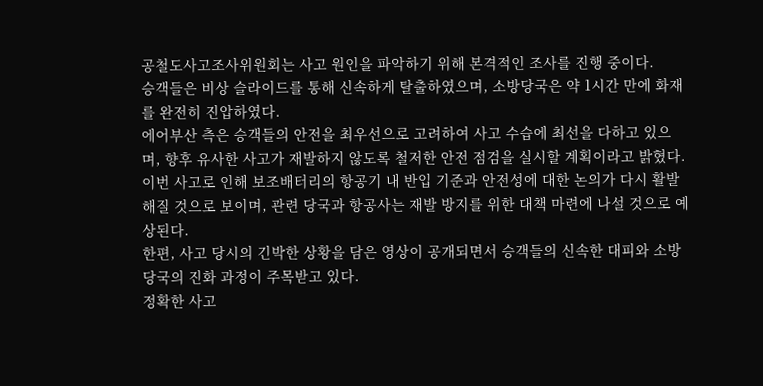공철도사고조사위원회는 사고 원인을 파악하기 위해 본격적인 조사를 진행 중이다.
승객들은 비상 슬라이드를 통해 신속하게 탈출하였으며, 소방당국은 약 1시간 만에 화재를 완전히 진압하였다.
에어부산 측은 승객들의 안전을 최우선으로 고려하여 사고 수습에 최선을 다하고 있으며, 향후 유사한 사고가 재발하지 않도록 철저한 안전 점검을 실시할 계획이라고 밝혔다.
이번 사고로 인해 보조배터리의 항공기 내 반입 기준과 안전성에 대한 논의가 다시 활발해질 것으로 보이며, 관련 당국과 항공사는 재발 방지를 위한 대책 마련에 나설 것으로 예상된다.
한편, 사고 당시의 긴박한 상황을 담은 영상이 공개되면서 승객들의 신속한 대피와 소방당국의 진화 과정이 주목받고 있다.
정확한 사고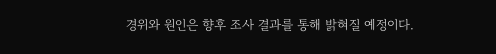경위와 원인은 향후 조사 결과를 통해 밝혀질 예정이다.